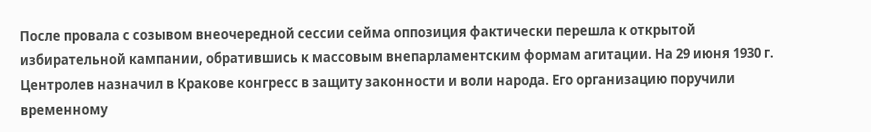После провала с созывом внеочередной сессии сейма оппозиция фактически перешла к открытой избирательной кампании, обратившись к массовым внепарламентским формам агитации. На 29 июня 1930 г. Центролев назначил в Кракове конгресс в защиту законности и воли народа. Его организацию поручили временному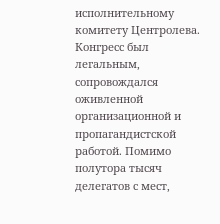исполнительному комитету Центролева. Конгресс был легальным, сопровождался оживленной организационной и пропагандистской работой. Помимо полутора тысяч делегатов с мест,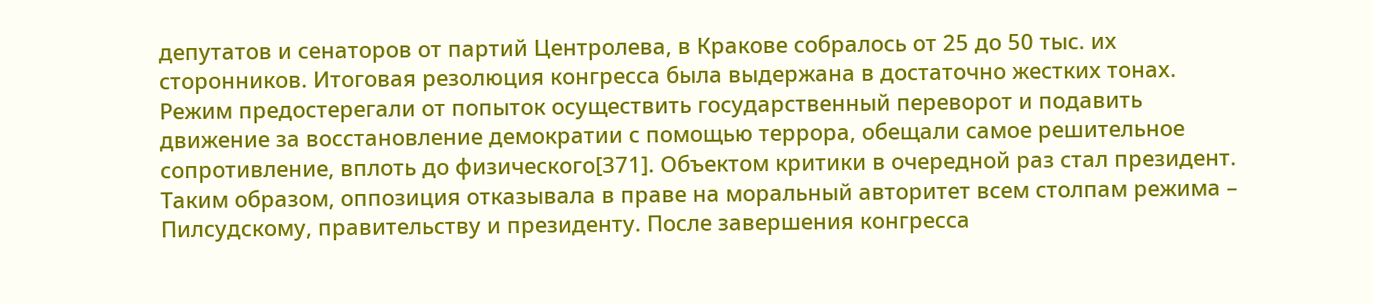депутатов и сенаторов от партий Центролева, в Кракове собралось от 25 до 50 тыс. их сторонников. Итоговая резолюция конгресса была выдержана в достаточно жестких тонах. Режим предостерегали от попыток осуществить государственный переворот и подавить движение за восстановление демократии с помощью террора, обещали самое решительное сопротивление, вплоть до физического[371]. Объектом критики в очередной раз стал президент. Таким образом, оппозиция отказывала в праве на моральный авторитет всем столпам режима – Пилсудскому, правительству и президенту. После завершения конгресса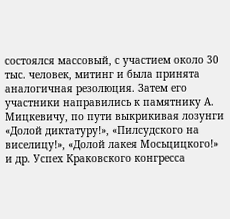состоялся массовый, с участием около 30 тыс. человек, митинг и была принята аналогичная резолюция. Затем его участники направились к памятнику А. Мицкевичу, по пути выкрикивая лозунги «Долой диктатуру!», «Пилсудского на виселицу!», «Долой лакея Мосьцицкого!» и др. Успех Краковского конгресса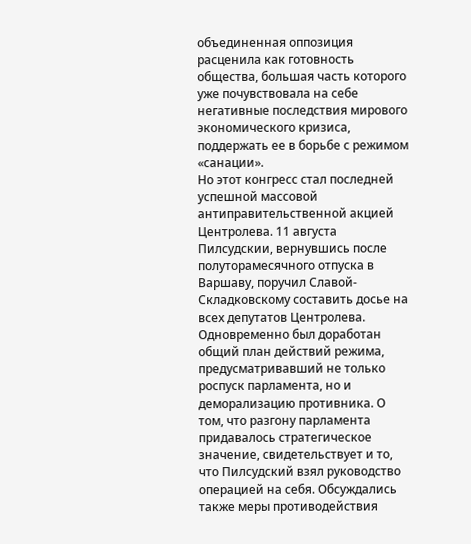объединенная оппозиция расценила как готовность общества, большая часть которого уже почувствовала на себе негативные последствия мирового экономического кризиса, поддержать ее в борьбе с режимом «санации».
Но этот конгресс стал последней успешной массовой антиправительственной акцией Центролева. 11 августа Пилсудскии, вернувшись после полуторамесячного отпуска в Варшаву, поручил Славой-Складковскому составить досье на всех депутатов Центролева. Одновременно был доработан общий план действий режима, предусматривавший не только роспуск парламента, но и деморализацию противника. О том, что разгону парламента придавалось стратегическое значение, свидетельствует и то, что Пилсудский взял руководство операцией на себя. Обсуждались также меры противодействия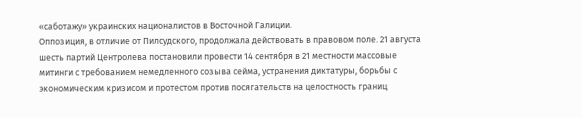«саботажу» украинских националистов в Восточной Галиции.
Оппозиция, в отличие от Пилсудского, продолжала действовать в правовом поле. 21 августа шесть партий Центролева постановили провести 14 сентября в 21 местности массовые митинги с требованием немедленного созыва сейма, устранения диктатуры, борьбы с экономическим кризисом и протестом против посягательств на целостность границ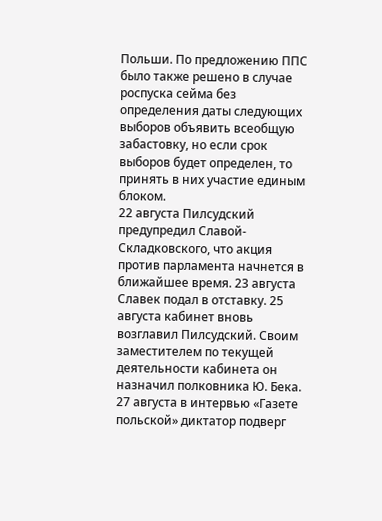Польши. По предложению ППС было также решено в случае роспуска сейма без определения даты следующих выборов объявить всеобщую забастовку, но если срок выборов будет определен, то принять в них участие единым блоком.
22 августа Пилсудский предупредил Славой-Складковского, что акция против парламента начнется в ближайшее время. 23 августа Славек подал в отставку. 25 августа кабинет вновь возглавил Пилсудский. Своим заместителем по текущей деятельности кабинета он назначил полковника Ю. Бека. 27 августа в интервью «Газете польской» диктатор подверг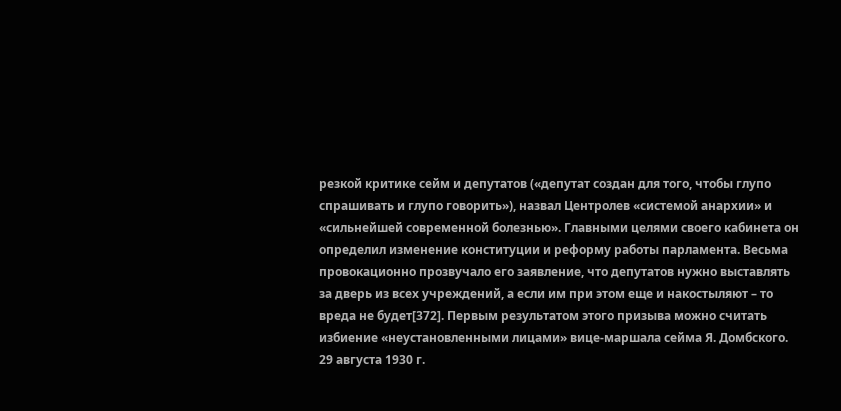резкой критике сейм и депутатов («депутат создан для того, чтобы глупо спрашивать и глупо говорить»), назвал Центролев «системой анархии» и «сильнейшей современной болезнью». Главными целями своего кабинета он определил изменение конституции и реформу работы парламента. Весьма провокационно прозвучало его заявление, что депутатов нужно выставлять за дверь из всех учреждений, а если им при этом еще и накостыляют – то вреда не будет[372]. Первым результатом этого призыва можно считать избиение «неустановленными лицами» вице-маршала сейма Я. Домбского.
29 августа 1930 г.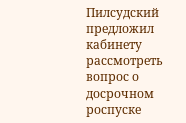Пилсудский предложил кабинету рассмотреть вопрос о досрочном роспуске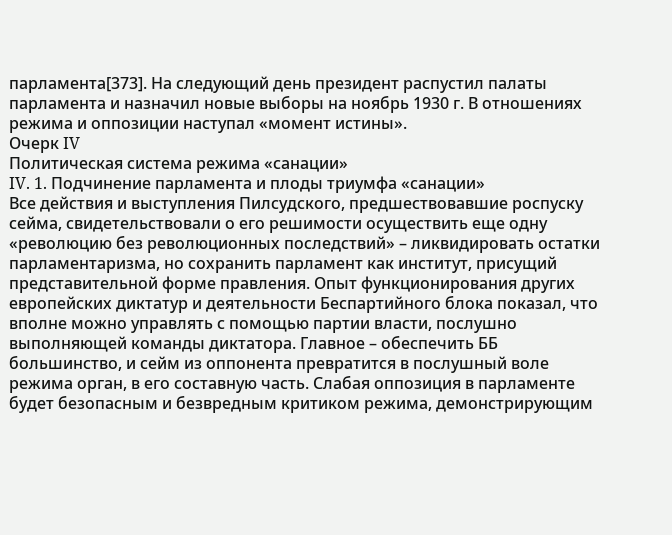парламента[373]. На следующий день президент распустил палаты парламента и назначил новые выборы на ноябрь 1930 г. В отношениях режима и оппозиции наступал «момент истины».
Очерк IV
Политическая система режима «санации»
IV. 1. Подчинение парламента и плоды триумфа «санации»
Все действия и выступления Пилсудского, предшествовавшие роспуску сейма, свидетельствовали о его решимости осуществить еще одну «революцию без революционных последствий» – ликвидировать остатки парламентаризма, но сохранить парламент как институт, присущий представительной форме правления. Опыт функционирования других европейских диктатур и деятельности Беспартийного блока показал, что вполне можно управлять с помощью партии власти, послушно выполняющей команды диктатора. Главное – обеспечить ББ большинство, и сейм из оппонента превратится в послушный воле режима орган, в его составную часть. Слабая оппозиция в парламенте будет безопасным и безвредным критиком режима, демонстрирующим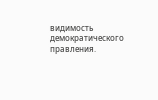видимость демократического правления.